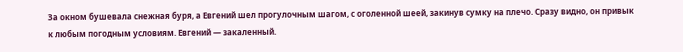За окном бушевала снежная буря, а Евгений шел прогулочным шагом, с оголенной шеей, закинув сумку на плечо. Сразу видно, он привык к любым погодным условиям. Евгений — закаленный.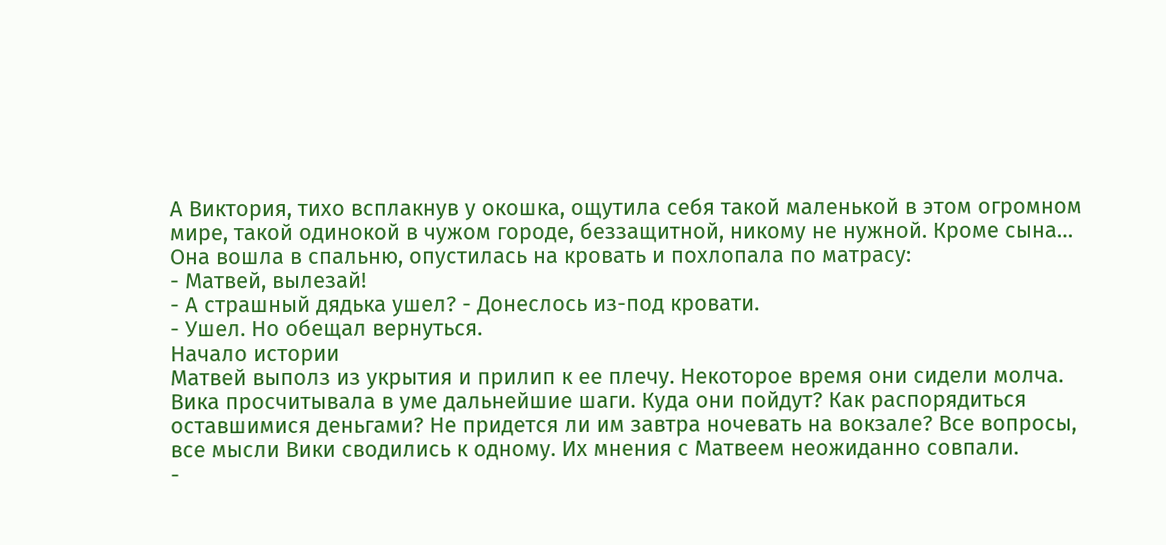А Виктория, тихо всплакнув у окошка, ощутила себя такой маленькой в этом огромном мире, такой одинокой в чужом городе, беззащитной, никому не нужной. Кроме сына…
Она вошла в спальню, опустилась на кровать и похлопала по матрасу:
- Матвей, вылезай!
- А страшный дядька ушел? - Донеслось из-под кровати.
- Ушел. Но обещал вернуться.
Начало истории
Матвей выполз из укрытия и прилип к ее плечу. Некоторое время они сидели молча. Вика просчитывала в уме дальнейшие шаги. Куда они пойдут? Как распорядиться оставшимися деньгами? Не придется ли им завтра ночевать на вокзале? Все вопросы, все мысли Вики сводились к одному. Их мнения с Матвеем неожиданно совпали.
-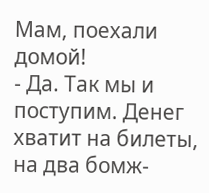Мам, поехали домой!
- Да. Так мы и поступим. Денег хватит на билеты, на два бомж-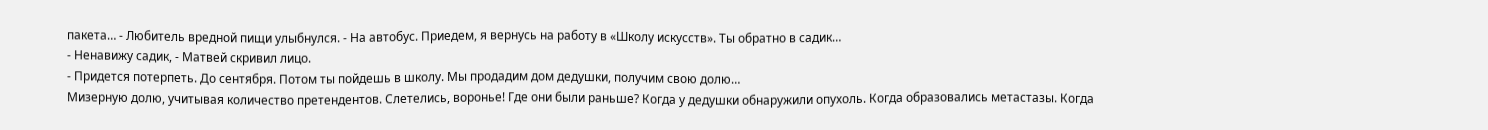пакета… - Любитель вредной пищи улыбнулся. - На автобус. Приедем, я вернусь на работу в «Школу искусств». Ты обратно в садик…
- Ненавижу садик, - Матвей скривил лицо.
- Придется потерпеть. До сентября. Потом ты пойдешь в школу. Мы продадим дом дедушки, получим свою долю…
Мизерную долю, учитывая количество претендентов. Слетелись, воронье! Где они были раньше? Когда у дедушки обнаружили опухоль. Когда образовались метастазы. Когда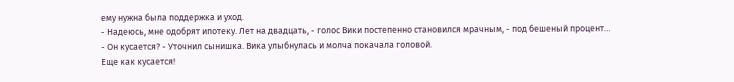ему нужна была поддержка и уход.
- Надеюсь, мне одобрят ипотеку. Лет на двадцать, - голос Вики постепенно становился мрачным, - под бешеный процент…
- Он кусается? - Уточнил сынишка. Вика улыбнулась и молча покачала головой.
Еще как кусается!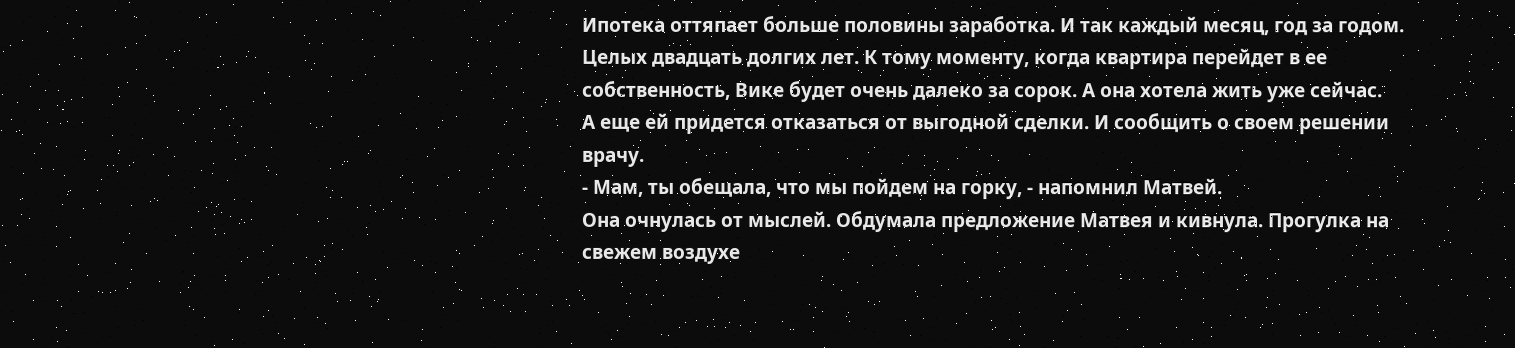Ипотека оттяпает больше половины заработка. И так каждый месяц, год за годом. Целых двадцать долгих лет. К тому моменту, когда квартира перейдет в ее собственность, Вике будет очень далеко за сорок. А она хотела жить уже сейчас.
А еще ей придется отказаться от выгодной сделки. И сообщить о своем решении врачу.
- Мам, ты обещала, что мы пойдем на горку, - напомнил Матвей.
Она очнулась от мыслей. Обдумала предложение Матвея и кивнула. Прогулка на свежем воздухе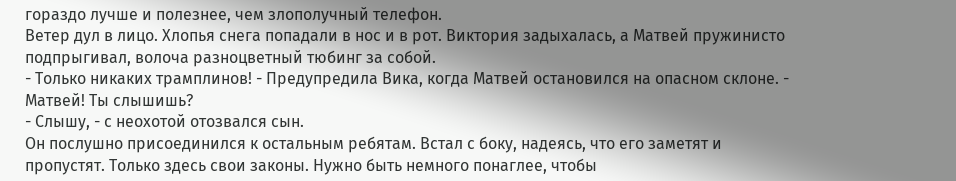гораздо лучше и полезнее, чем злополучный телефон.
Ветер дул в лицо. Хлопья снега попадали в нос и в рот. Виктория задыхалась, а Матвей пружинисто подпрыгивал, волоча разноцветный тюбинг за собой.
- Только никаких трамплинов! - Предупредила Вика, когда Матвей остановился на опасном склоне. - Матвей! Ты слышишь?
- Слышу, - с неохотой отозвался сын.
Он послушно присоединился к остальным ребятам. Встал с боку, надеясь, что его заметят и пропустят. Только здесь свои законы. Нужно быть немного понаглее, чтобы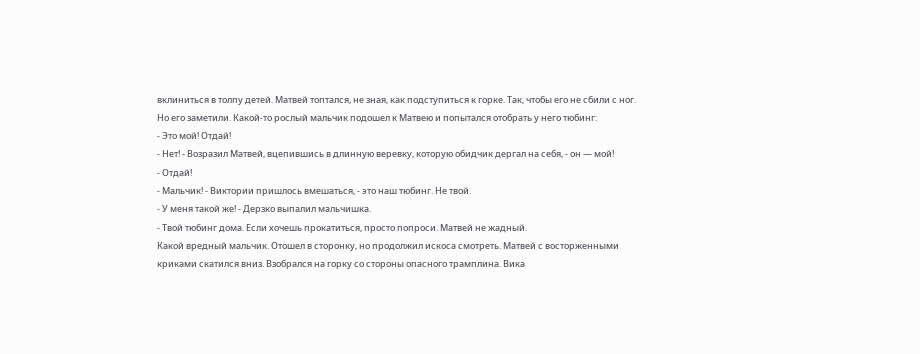вклиниться в толпу детей. Матвей топтался, не зная, как подступиться к горке. Так, чтобы его не сбили с ног.
Но его заметили. Какой-то рослый мальчик подошел к Матвею и попытался отобрать у него тюбинг:
- Это мой! Отдай!
- Нет! - Возразил Матвей, вцепившись в длинную веревку, которую обидчик дергал на себя, - он — мой!
- Отдай!
- Мальчик! - Виктории пришлось вмешаться, - это наш тюбинг. Не твой.
- У меня такой же! - Дерзко выпалил мальчишка.
- Твой тюбинг дома. Если хочешь прокатиться, просто попроси. Матвей не жадный.
Какой вредный мальчик. Отошел в сторонку, но продолжил искоса смотреть. Матвей с восторженными криками скатился вниз. Взобрался на горку со стороны опасного трамплина. Вика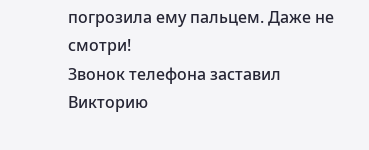погрозила ему пальцем. Даже не смотри!
Звонок телефона заставил Викторию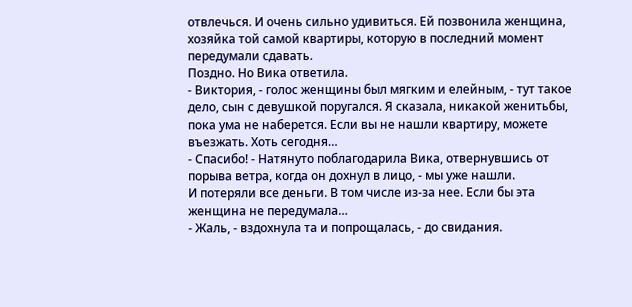отвлечься. И очень сильно удивиться. Ей позвонила женщина, хозяйка той самой квартиры, которую в последний момент передумали сдавать.
Поздно. Но Вика ответила.
- Виктория, - голос женщины был мягким и елейным, - тут такое дело, сын с девушкой поругался. Я сказала, никакой женитьбы, пока ума не наберется. Если вы не нашли квартиру, можете въезжать. Хоть сегодня…
- Спасибо! - Натянуто поблагодарила Вика, отвернувшись от порыва ветра, когда он дохнул в лицо, - мы уже нашли.
И потеряли все деньги. В том числе из-за нее. Если бы эта женщина не передумала…
- Жаль, - вздохнула та и попрощалась, - до свидания.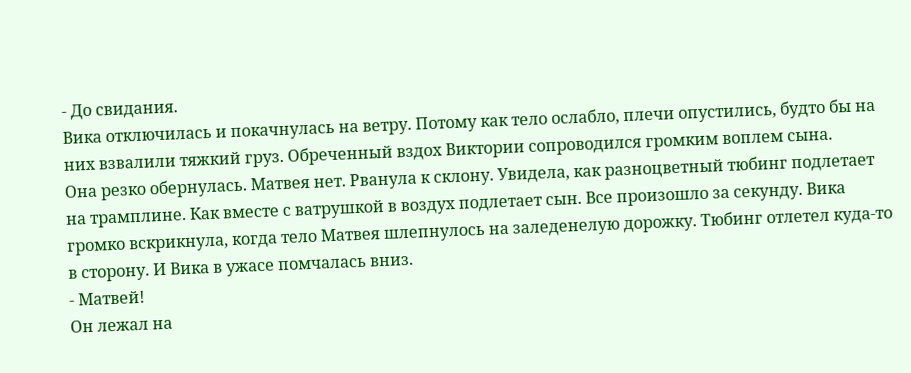- До свидания.
Вика отключилась и покачнулась на ветру. Потому как тело ослабло, плечи опустились, будто бы на них взвалили тяжкий груз. Обреченный вздох Виктории сопроводился громким воплем сына.
Она резко обернулась. Матвея нет. Рванула к склону. Увидела, как разноцветный тюбинг подлетает на трамплине. Как вместе с ватрушкой в воздух подлетает сын. Все произошло за секунду. Вика громко вскрикнула, когда тело Матвея шлепнулось на заледенелую дорожку. Тюбинг отлетел куда-то в сторону. И Вика в ужасе помчалась вниз.
- Матвей!
Он лежал на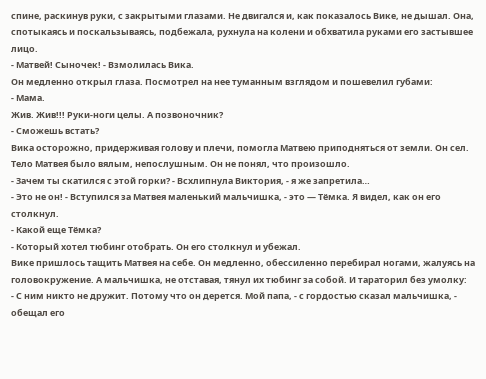спине, раскинув руки, с закрытыми глазами. Не двигался и, как показалось Вике, не дышал. Она, спотыкаясь и поскальзываясь, подбежала, рухнула на колени и обхватила руками его застывшее лицо.
- Матвей! Сыночек! - Взмолилась Вика.
Он медленно открыл глаза. Посмотрел на нее туманным взглядом и пошевелил губами:
- Мама.
Жив. Жив!!! Руки-ноги целы. А позвоночник?
- Сможешь встать?
Вика осторожно, придерживая голову и плечи, помогла Матвею приподняться от земли. Он сел. Тело Матвея было вялым, непослушным. Он не понял, что произошло.
- Зачем ты скатился с этой горки? - Всхлипнула Виктория, - я же запретила…
- Это не он! - Вступился за Матвея маленький мальчишка, - это — Тёмка. Я видел, как он его столкнул.
- Какой еще Тёмка?
- Который хотел тюбинг отобрать. Он его столкнул и убежал.
Вике пришлось тащить Матвея на себе. Он медленно, обессиленно перебирал ногами, жалуясь на головокружение. А мальчишка, не отставая, тянул их тюбинг за собой. И тараторил без умолку:
- С ним никто не дружит. Потому что он дерется. Мой папа, - с гордостью сказал мальчишка, - обещал его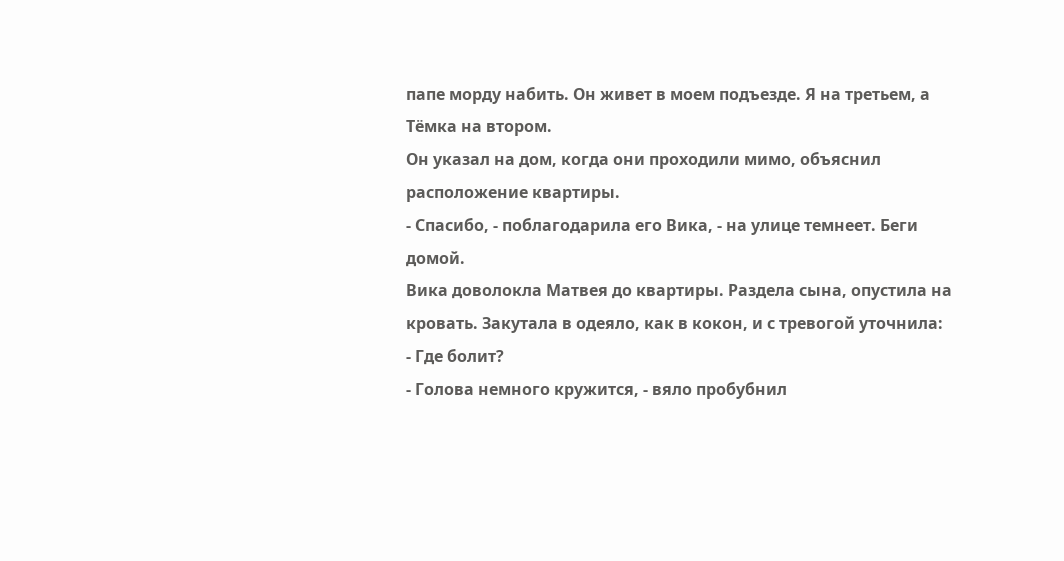папе морду набить. Он живет в моем подъезде. Я на третьем, а Тёмка на втором.
Он указал на дом, когда они проходили мимо, объяснил расположение квартиры.
- Спасибо, - поблагодарила его Вика, - на улице темнеет. Беги домой.
Вика доволокла Матвея до квартиры. Раздела сына, опустила на кровать. Закутала в одеяло, как в кокон, и с тревогой уточнила:
- Где болит?
- Голова немного кружится, - вяло пробубнил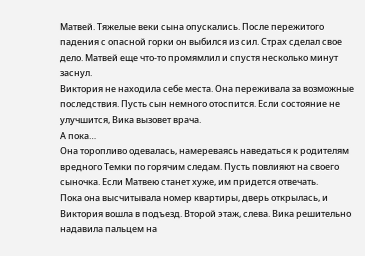Матвей. Тяжелые веки сына опускались. После пережитого падения с опасной горки он выбился из сил. Страх сделал свое дело. Матвей еще что-то промямлил и спустя несколько минут заснул.
Виктория не находила себе места. Она переживала за возможные последствия. Пусть сын немного отоспится. Если состояние не улучшится, Вика вызовет врача.
А пока…
Она торопливо одевалась, намереваясь наведаться к родителям вредного Темки по горячим следам. Пусть повлияют на своего сыночка. Если Матвею станет хуже, им придется отвечать.
Пока она высчитывала номер квартиры, дверь открылась, и Виктория вошла в подъезд. Второй этаж, слева. Вика решительно надавила пальцем на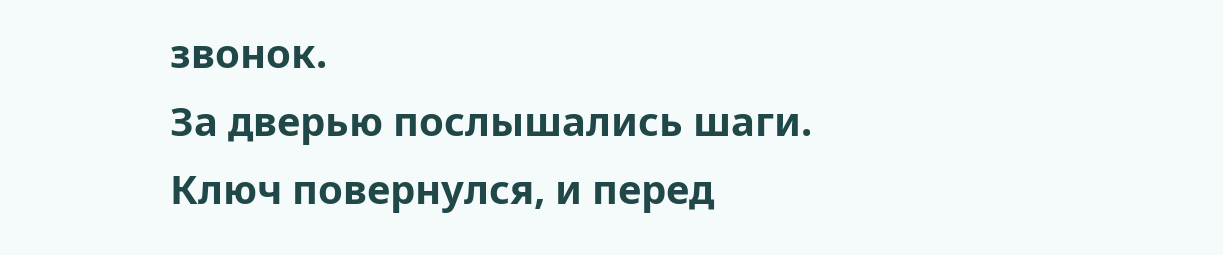звонок.
За дверью послышались шаги. Ключ повернулся, и перед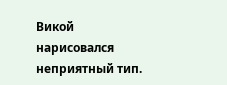Викой нарисовался неприятный тип.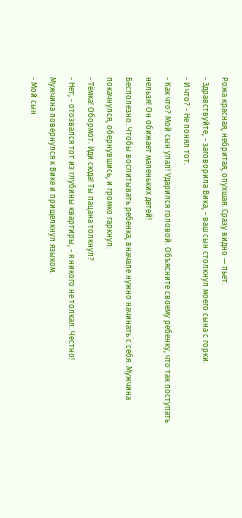Рожа красная, небритая, опухшая. Сразу видно — пьет.
- Здравствуйте, - заговорила Вика, - ваш сын столкнул моего сына с горки.
- И что? - Не понял тот.
- Как что? Мой сын упал! Ударился головой. Объясните своему ребенку, что так поступать нельзя! Он обижает маленьких детей!
Бесполезно. Чтобы воспитывать ребенка, вначале нужно начинать с себя. Мужчина покачнулся, обернувшись, и громко гаркнул:
- Тёмка! Обормот. Иди сюда! Ты пацана толкнул?
- Нет, - отозвался тот из глубины квартиры, - я никого не толкал. Честно!
Мужчина повернулся к Вике и прищелкнул языком.
- Мой сын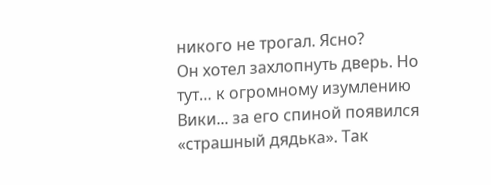никого не трогал. Ясно?
Он хотел захлопнуть дверь. Но тут… к огромному изумлению Вики... за его спиной появился «страшный дядька». Так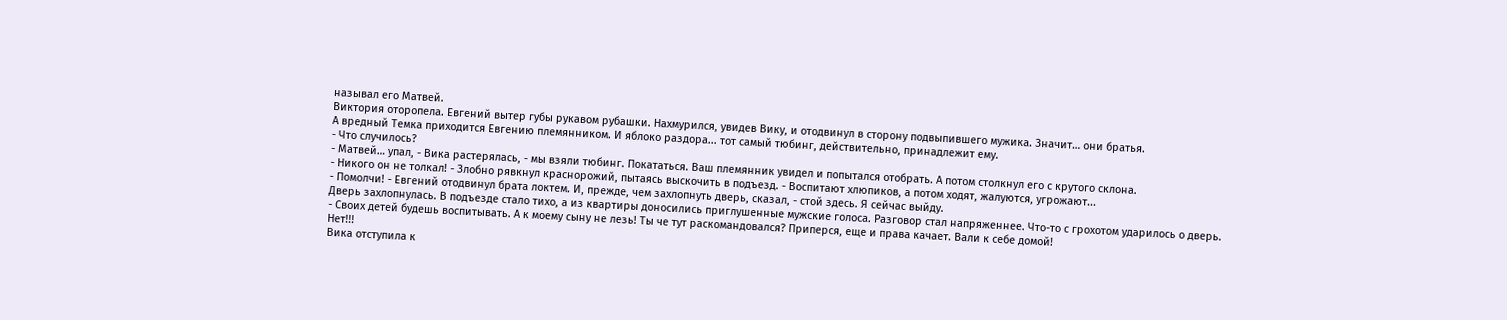называл его Матвей.
Виктория оторопела. Евгений вытер губы рукавом рубашки. Нахмурился, увидев Вику, и отодвинул в сторону подвыпившего мужика. Значит… они братья.
А вредный Темка приходится Евгению племянником. И яблоко раздора... тот самый тюбинг, действительно, принадлежит ему.
- Что случилось?
- Матвей… упал, - Вика растерялась, - мы взяли тюбинг. Покататься. Ваш племянник увидел и попытался отобрать. А потом столкнул его с крутого склона.
- Никого он не толкал! - Злобно рявкнул краснорожий, пытаясь выскочить в подъезд. - Воспитают хлюпиков, а потом ходят, жалуются, угрожают...
- Помолчи! - Евгений отодвинул брата локтем. И, прежде, чем захлопнуть дверь, сказал, - стой здесь. Я сейчас выйду.
Дверь захлопнулась. В подъезде стало тихо, а из квартиры доносились приглушенные мужские голоса. Разговор стал напряженнее. Что-то с грохотом ударилось о дверь.
- Своих детей будешь воспитывать. А к моему сыну не лезь! Ты че тут раскомандовался? Приперся, еще и права качает. Вали к себе домой!
Нет!!!
Вика отступила к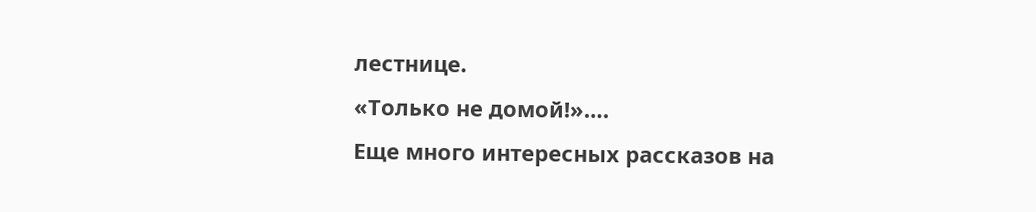лестнице.
«Только не домой!»….
Еще много интересных рассказов на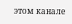этом канале